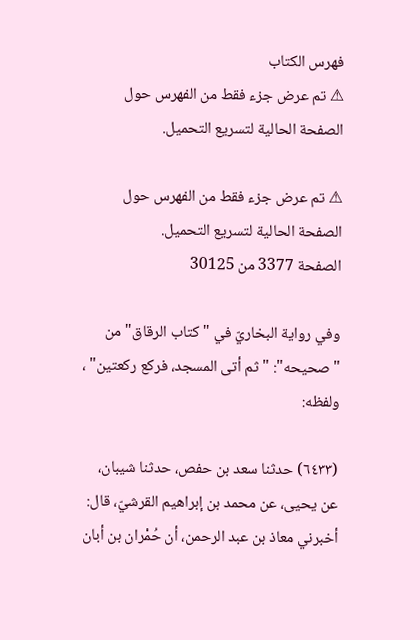فهرس الكتاب
⚠ تم عرض جزء فقط من الفهرس حول الصفحة الحالية لتسريع التحميل.

⚠ تم عرض جزء فقط من الفهرس حول الصفحة الحالية لتسريع التحميل.
الصفحة 3377 من 30125

وفي رواية البخاريّ في "كتاب الرقاق" من "صحيحه": "ثم أتى المسجد، فركع ركعتين" ، ولفظه:

(٦٤٣٣) حدثنا سعد بن حفص، حدثنا شيبان، عن يحيى، عن محمد بن إبراهيم القرشيّ، قال: أخبرني معاذ بن عبد الرحمن، أن حُمْران بن أبان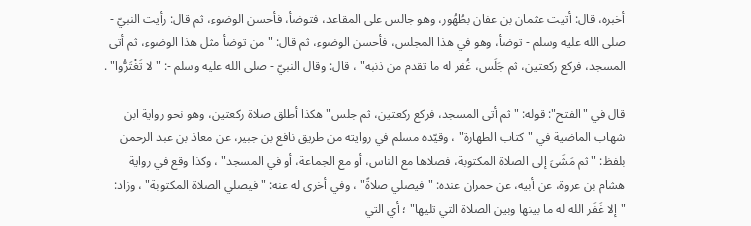أخبره، قال: أتيت عثمان بن عفان بطُهُور، وهو جالس على المقاعد، فتوضأ، فأحسن الوضوء، ثم قال: رأيت النبيّ - صلى الله عليه وسلم - توضأ، وهو في هذا المجلس، فأحسن الوضوء، ثم قال: "من توضأ مثل هذا الوضوء، ثم أتى المسجد، فركع ركعتين، ثم جَلَس، غُفر له ما تقدم من ذنبه" ، قال: وقال النبيّ - صلى الله عليه وسلم -: "لا تَغْتَرُّوا" .

قال في "الفتح": قوله: "ثم أتى المسجد، فركع ركعتين، ثم جلس" هكذا أطلق صلاة ركعتين، وهو نحو رواية ابن شهاب الماضية في "كتاب الطهارة" ، وقيّده مسلم في روايته من طريق نافع بن جبير، عن معاذ بن عبد الرحمن بلفظ: "ثم مَشَىَ إلى الصلاة المكتوبة، فصلاها مع الناس، أو مع الجماعة، أو في المسجد" ، وكذا وقع في رواية هشام بن عروة، عن أبيه، عن حمران عنده: "فيصلي صلاةً" ، وفي أخرى له عنه: "فيصلي الصلاة المكتوبة" ، وزاد: "إلا غَفَر الله له ما بينها وبين الصلاة التي تليها" ؛ أي التي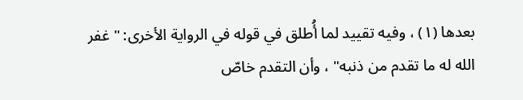بعدها (١) ، وفيه تقييد لما أُطلق في قوله في الرواية الأخرى: "غفر الله له ما تقدم من ذنبه" ، وأن التقدم خاصّ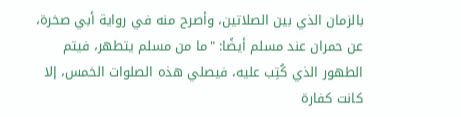بالزمان الذي بين الصلاتين، وأصرح منه في رواية أبي صخرة، عن حمران عند مسلم أيضًا: "ما من مسلم يتطهر، فيتم الطهور الذي كُتِب عليه، فيصلي هذه الصلوات الخمس، إلا كانت كفارة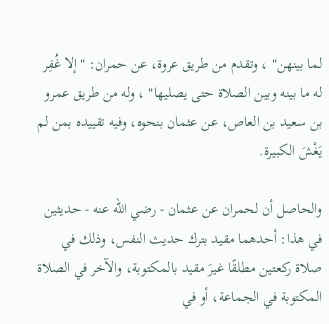لما بينهن" ، وتقدم من طريق عروة، عن حمران: "إلا غُفِر له ما بينه وبين الصلاة حتى يصليها" ، وله من طريق عمرو بن سعيد بن العاص، عن عثمان بنحوه، وفيه تقييده بمن لم يَغْشَ الكبيرة.

والحاصل أن لحمران عن عثمان - رضي الله عنه - حديثين في هذا: أحدهما مقيد بترك حديث النفس، وذلك في صلاة ركعتين مطلقًا غيرَ مقيد بالمكتوبة، والآخر في الصلاة المكتوبة في الجماعة، أو في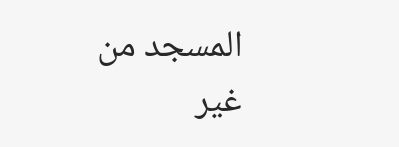المسجد من غير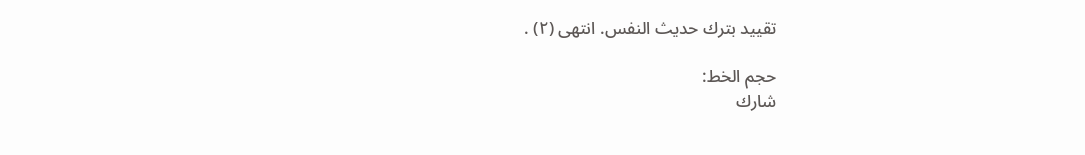تقييد بترك حديث النفس. انتهى (٢) .

حجم الخط:
شارك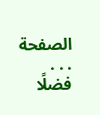الصفحة
. . .
فضلًا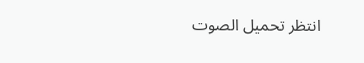انتظر تحميل الصوت